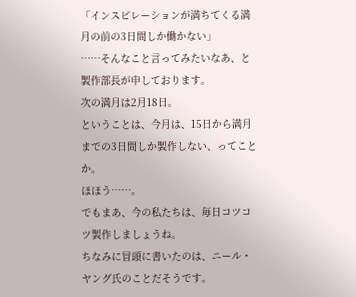「インスピレーションが満ちてくる満月の前の3日間しか働かない」
……そんなこと言ってみたいなあ、と製作部長が申しております。
次の満月は2月18日。
ということは、今月は、15日から満月までの3日間しか製作しない、ってことか。
ほほう……。
でもまあ、今の私たちは、毎日コツコツ製作しましょうね。
ちなみに冒頭に書いたのは、ニール・ヤング氏のことだそうです。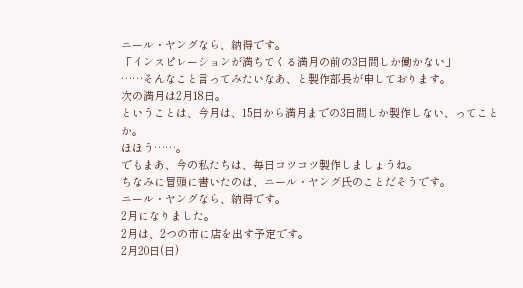ニール・ヤングなら、納得です。
「インスピレーションが満ちてくる満月の前の3日間しか働かない」
……そんなこと言ってみたいなあ、と製作部長が申しております。
次の満月は2月18日。
ということは、今月は、15日から満月までの3日間しか製作しない、ってことか。
ほほう……。
でもまあ、今の私たちは、毎日コツコツ製作しましょうね。
ちなみに冒頭に書いたのは、ニール・ヤング氏のことだそうです。
ニール・ヤングなら、納得です。
2月になりました。
2月は、2つの市に店を出す予定です。
2月20日(日)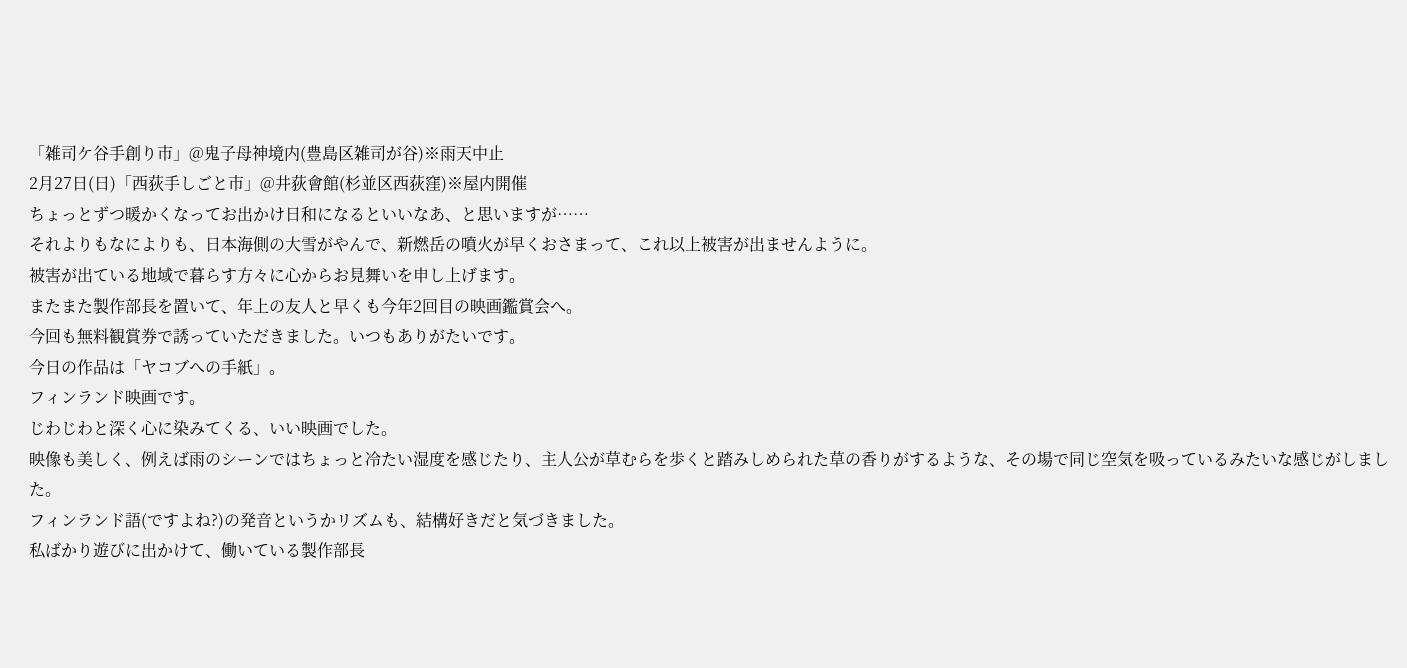「雑司ケ谷手創り市」@鬼子母神境内(豊島区雑司が谷)※雨天中止
2月27日(日)「西荻手しごと市」@井荻會館(杉並区西荻窪)※屋内開催
ちょっとずつ暖かくなってお出かけ日和になるといいなあ、と思いますが……
それよりもなによりも、日本海側の大雪がやんで、新燃岳の噴火が早くおさまって、これ以上被害が出ませんように。
被害が出ている地域で暮らす方々に心からお見舞いを申し上げます。
またまた製作部長を置いて、年上の友人と早くも今年2回目の映画鑑賞会へ。
今回も無料観賞券で誘っていただきました。いつもありがたいです。
今日の作品は「ヤコブへの手紙」。
フィンランド映画です。
じわじわと深く心に染みてくる、いい映画でした。
映像も美しく、例えば雨のシーンではちょっと冷たい湿度を感じたり、主人公が草むらを歩くと踏みしめられた草の香りがするような、その場で同じ空気を吸っているみたいな感じがしました。
フィンランド語(ですよね?)の発音というかリズムも、結構好きだと気づきました。
私ばかり遊びに出かけて、働いている製作部長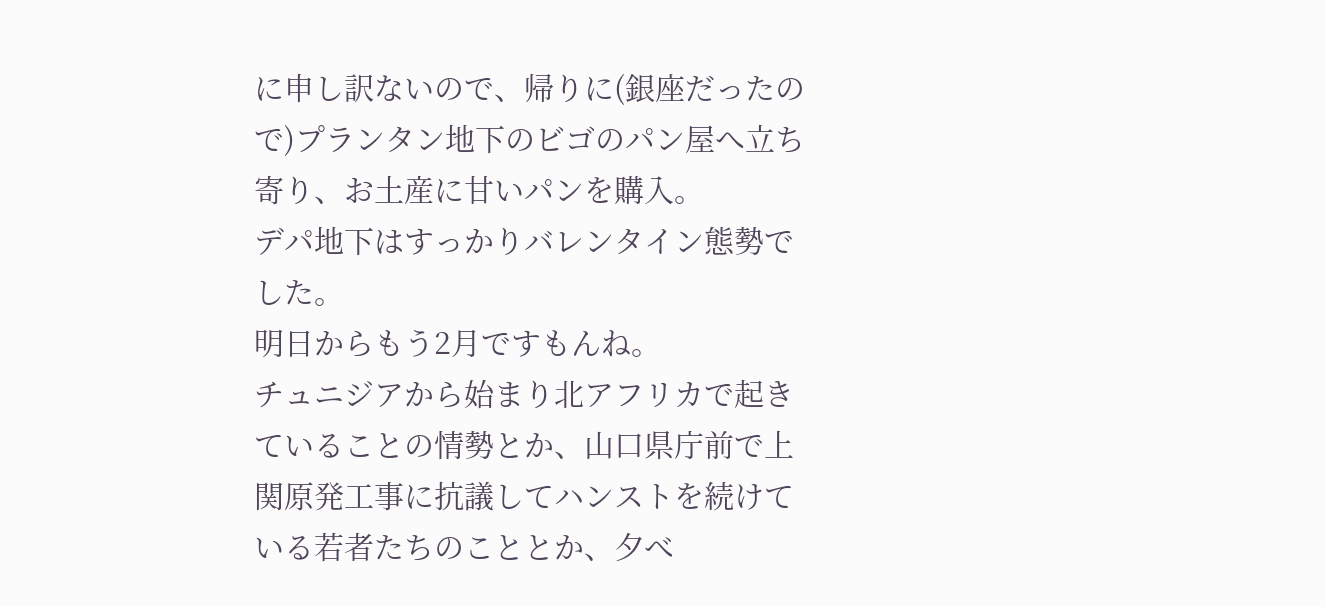に申し訳ないので、帰りに(銀座だったので)プランタン地下のビゴのパン屋へ立ち寄り、お土産に甘いパンを購入。
デパ地下はすっかりバレンタイン態勢でした。
明日からもう2月ですもんね。
チュニジアから始まり北アフリカで起きていることの情勢とか、山口県庁前で上関原発工事に抗議してハンストを続けている若者たちのこととか、夕べ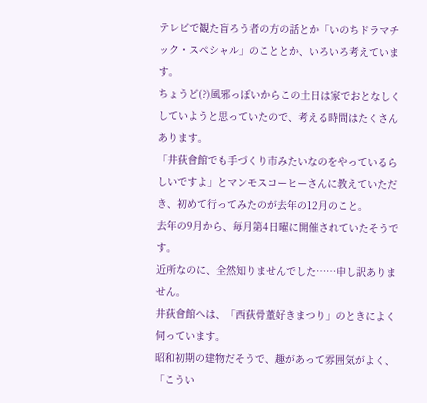テレビで観た盲ろう者の方の話とか「いのちドラマチック・スペシャル」のこととか、いろいろ考えています。
ちょうど(?)風邪っぽいからこの土日は家でおとなしくしていようと思っていたので、考える時間はたくさんあります。
「井荻會館でも手づくり市みたいなのをやっているらしいですよ」とマンモスコーヒーさんに教えていただき、初めて行ってみたのが去年の12月のこと。
去年の9月から、毎月第4日曜に開催されていたそうです。
近所なのに、全然知りませんでした……申し訳ありません。
井荻會館へは、「西荻骨董好きまつり」のときによく伺っています。
昭和初期の建物だそうで、趣があって雰囲気がよく、「こうい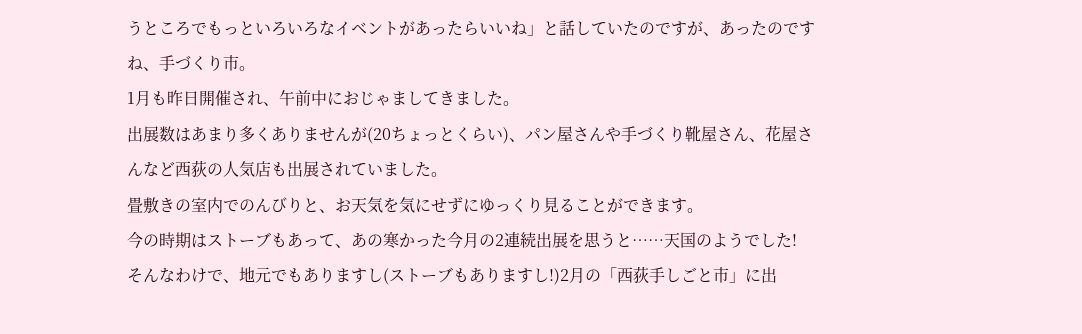うところでもっといろいろなイベントがあったらいいね」と話していたのですが、あったのですね、手づくり市。
1月も昨日開催され、午前中におじゃましてきました。
出展数はあまり多くありませんが(20ちょっとくらい)、パン屋さんや手づくり靴屋さん、花屋さんなど西荻の人気店も出展されていました。
畳敷きの室内でのんびりと、お天気を気にせずにゆっくり見ることができます。
今の時期はストーブもあって、あの寒かった今月の2連続出展を思うと……天国のようでした!
そんなわけで、地元でもありますし(ストーブもありますし!)2月の「西荻手しごと市」に出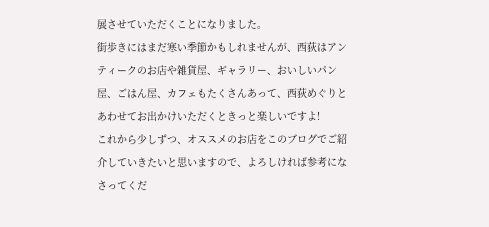展させていただくことになりました。
街歩きにはまだ寒い季節かもしれませんが、西荻はアンティークのお店や雑貨屋、ギャラリー、おいしいパン屋、ごはん屋、カフェもたくさんあって、西荻めぐりとあわせてお出かけいただくときっと楽しいですよ!
これから少しずつ、オススメのお店をこのブログでご紹介していきたいと思いますので、よろしければ参考になさってくだ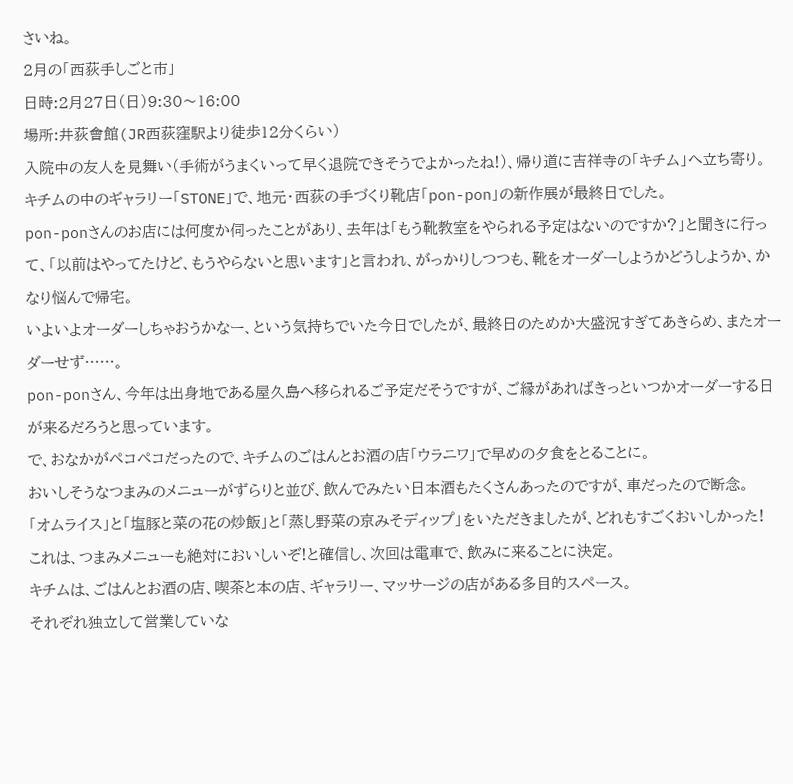さいね。
2月の「西荻手しごと市」
日時:2月27日(日)9:30〜16:00
場所:井荻會館(JR西荻窪駅より徒歩12分くらい)
入院中の友人を見舞い(手術がうまくいって早く退院できそうでよかったね!)、帰り道に吉祥寺の「キチム」へ立ち寄り。
キチムの中のギャラリー「STONE」で、地元・西荻の手づくり靴店「pon-pon」の新作展が最終日でした。
pon-ponさんのお店には何度か伺ったことがあり、去年は「もう靴教室をやられる予定はないのですか?」と聞きに行って、「以前はやってたけど、もうやらないと思います」と言われ、がっかりしつつも、靴をオーダーしようかどうしようか、かなり悩んで帰宅。
いよいよオーダーしちゃおうかなー、という気持ちでいた今日でしたが、最終日のためか大盛況すぎてあきらめ、またオーダーせず……。
pon-ponさん、今年は出身地である屋久島へ移られるご予定だそうですが、ご縁があればきっといつかオーダーする日が来るだろうと思っています。
で、おなかがペコペコだったので、キチムのごはんとお酒の店「ウラニワ」で早めの夕食をとることに。
おいしそうなつまみのメニューがずらりと並び、飲んでみたい日本酒もたくさんあったのですが、車だったので断念。
「オムライス」と「塩豚と菜の花の炒飯」と「蒸し野菜の京みそディップ」をいただきましたが、どれもすごくおいしかった!
これは、つまみメニューも絶対においしいぞ!と確信し、次回は電車で、飲みに来ることに決定。
キチムは、ごはんとお酒の店、喫茶と本の店、ギャラリー、マッサージの店がある多目的スペース。
それぞれ独立して営業していな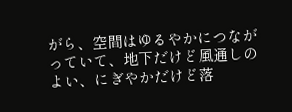がら、空間はゆるやかにつながっていて、地下だけど風通しのよい、にぎやかだけど落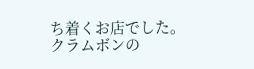ち着くお店でした。
クラムボンの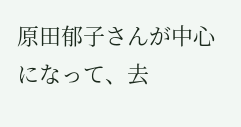原田郁子さんが中心になって、去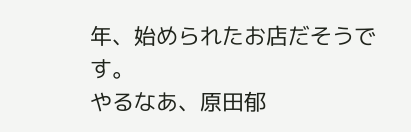年、始められたお店だそうです。
やるなあ、原田郁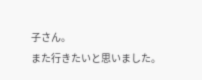子さん。
また行きたいと思いました。